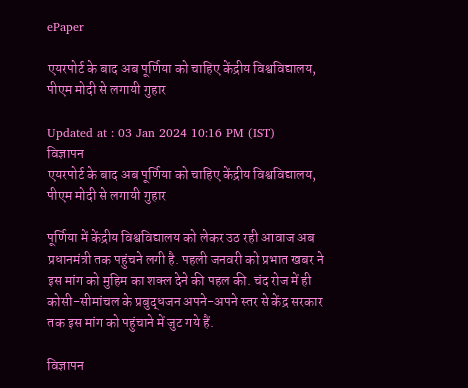ePaper

एयरपोर्ट के बाद अब पूर्णिया को चाहिए केंद्रीय विश्वविद्यालय, पीएम मोदी से लगायी गुहार

Updated at : 03 Jan 2024 10:16 PM (IST)
विज्ञापन
एयरपोर्ट के बाद अब पूर्णिया को चाहिए केंद्रीय विश्वविद्यालय, पीएम मोदी से लगायी गुहार

पूर्णिया में केंद्रीय विश्वविद्यालय को लेकर उठ रही आवाज अब प्रधानमंत्री तक पहुंचने लगी है. पहली जनवरी को प्रभात खबर ने इस मांग को मुहिम का शक्ल देने की पहल की. चंद रोज में ही कोसी-सीमांचल के प्रबुद्धजन अपने-अपने स्तर से केंद्र सरकार तक इस मांग को पहुंचाने में जुट गये हैं.

विज्ञापन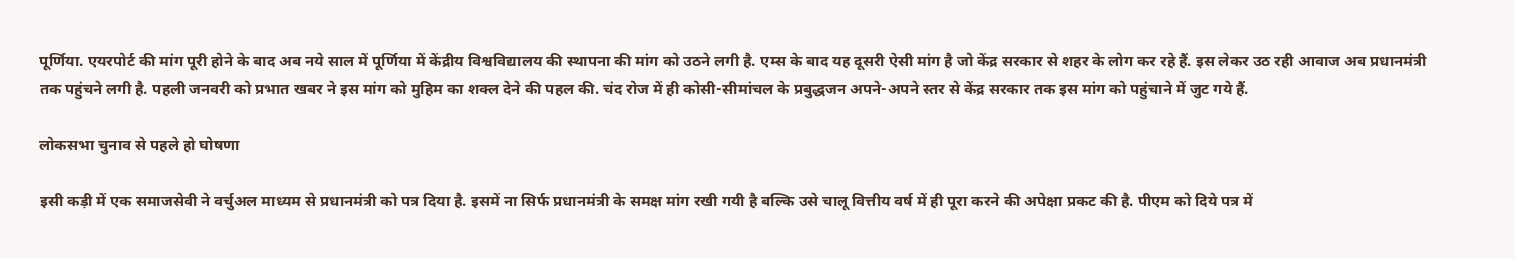पूर्णिया. एयरपोर्ट की मांग पूरी होने के बाद अब नये साल में पूर्णिया में केंद्रीय विश्वविद्यालय की स्थापना की मांग को उठने लगी है. एम्स के बाद यह दूसरी ऐसी मांग है जो केंद्र सरकार से शहर के लोग कर रहे हैं. इस लेकर उठ रही आवाज अब प्रधानमंत्री तक पहुंचने लगी है. पहली जनवरी को प्रभात खबर ने इस मांग को मुहिम का शक्ल देने की पहल की. चंद रोज में ही कोसी-सीमांचल के प्रबुद्धजन अपने-अपने स्तर से केंद्र सरकार तक इस मांग को पहुंचाने में जुट गये हैं.

लोकसभा चुनाव से पहले हो घोषणा

इसी कड़ी में एक समाजसेवी ने वर्चुअल माध्यम से प्रधानमंत्री को पत्र दिया है. इसमें ना सिर्फ प्रधानमंत्री के समक्ष मांग रखी गयी है बल्कि उसे चालू वित्तीय वर्ष में ही पूरा करने की अपेक्षा प्रकट की है. पीएम को दिये पत्र में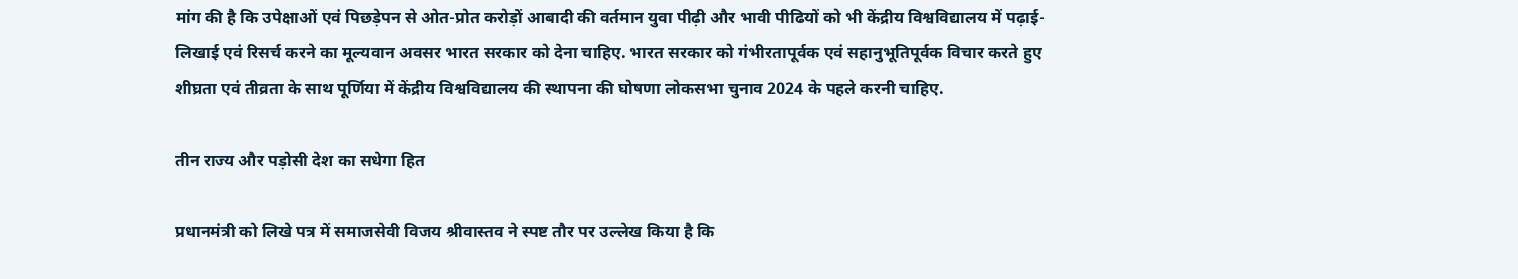मांग की है कि उपेक्षाओं एवं पिछड़ेपन से ओत-प्रोत करोड़ों आबादी की वर्तमान युवा पीढ़ी और भावी पीढियों को भी केंद्रीय विश्वविद्यालय में पढ़ाई-लिखाई एवं रिसर्च करने का मूल्यवान अवसर भारत सरकार को देना चाहिए. भारत सरकार को गंभीरतापूर्वक एवं सहानुभूतिपूर्वक विचार करते हुए शीघ्रता एवं तीव्रता के साथ पूर्णिया में केंद्रीय विश्वविद्यालय की स्थापना की घोषणा लोकसभा चुनाव 2024 के पहले करनी चाहिए.

तीन राज्य और पड़ोसी देश का सधेगा हित

प्रधानमंत्री को लिखे पत्र में समाजसेवी विजय श्रीवास्तव ने स्पष्ट तौर पर उल्लेख किया है कि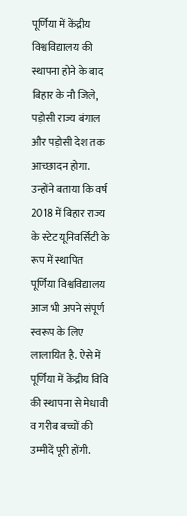पूर्णिया में केंद्रीय विश्वविद्यालय की स्थापना होने के बाद बिहार के नौ जिले, पड़ोसी राज्य बंगाल और पड़ोसी देश तक आच्छादन होगा. उन्होंने बताया कि वर्ष 2018 में बिहार राज्य के स्टेट यूनिवर्सिटी के रूप में स्थापित पूर्णिया विश्वविद्यालय आज भी अपने संपूर्ण स्वरूप के लिए लालायित है. ऐसे में पूर्णिया में केंद्रीय विवि की स्थापना से मेधावी व गरीब बच्चों की उम्मीदें पूरी होंगी.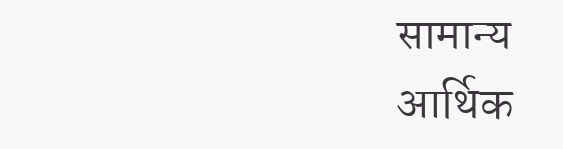सामान्य आर्थिक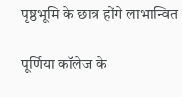पृष्ठभूमि के छात्र होंगे लाभान्वित

पूर्णिया कॉलेज के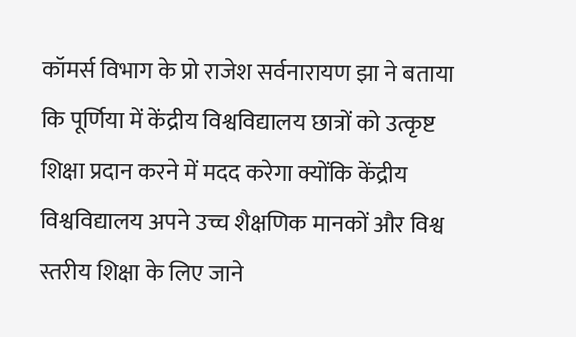कॉमर्स विभाग के प्रो राजेश सर्वनारायण झा ने बताया कि पूर्णिया में केंद्रीय विश्वविद्यालय छात्रों को उत्कृष्ट शिक्षा प्रदान करने में मदद करेगा क्योंकि केंद्रीय विश्वविद्यालय अपने उच्च शैक्षणिक मानकों और विश्व स्तरीय शिक्षा के लिए जाने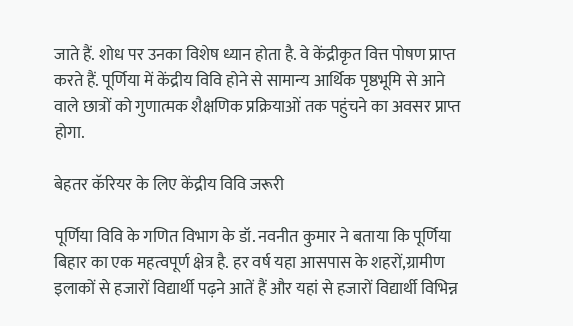जाते हैं. शोध पर उनका विशेष ध्यान होता है. वे केंद्रीकृत वित्त पोषण प्राप्त करते हैं. पूर्णिया में केंद्रीय विवि होने से सामान्य आर्थिक पृष्ठभूमि से आने वाले छात्रों को गुणात्मक शैक्षणिक प्रक्रियाओं तक पहुंचने का अवसर प्राप्त होगा.

बेहतर कॅरियर के लिए केंद्रीय विवि जरूरी

पूर्णिया विवि के गणित विभाग के डॉ. नवनीत कुमार ने बताया कि पूर्णिया बिहार का एक महत्वपूर्ण क्षेत्र है. हर वर्ष यहा आसपास के शहरों,ग्रामीण इलाकों से हजारों विद्यार्थी पढ़ने आतें हैं और यहां से हजारों विद्यार्थी विभिन्न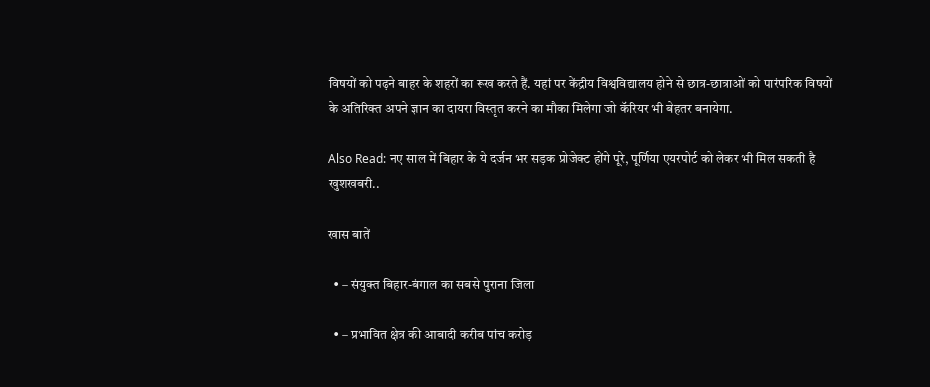विषयों को पढ़ने बाहर के शहरों का रूख करते हैं. यहां पर केंद्रीय विश्वविद्यालय होने से छात्र-छात्राओं को पारंपरिक विषयों के अतिरिक्त अपने ज्ञान का दायरा विस्तृत करने का मौका मिलेगा जो कॅरियर भी बेहतर बनायेगा.

Also Read: नए साल में बिहार के ये दर्जन भर सड़क प्रोजेक्ट होंगे पूरे, पूर्णिया एयरपोर्ट को लेकर भी मिल सकती है खुशखबरी..

खास बातें

  • – संयुक्त बिहार-बंगाल का सबसे पुराना जिला

  • – प्रभावित क्षेत्र की आबादी करीब पांच करोड़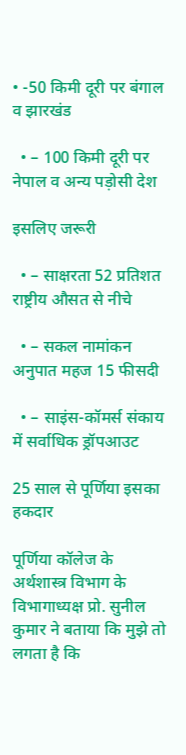• -50 किमी दूरी पर बंगाल व झारखंड

  • – 100 किमी दूरी पर नेपाल व अन्य पड़ोसी देश

इसलिए जरूरी

  • – साक्षरता 52 प्रतिशत राष्ट्रीय औसत से नीचे

  • – सकल नामांकन अनुपात महज 15 फीसदी

  • – साइंस-कॉमर्स संकाय में सर्वाधिक ड्रॉपआउट

25 साल से पूर्णिया इसका हकदार

पूर्णिया कॉलेज के अर्थशास्त्र विभाग के विभागाध्यक्ष प्रो. सुनील कुमार ने बताया कि मुझे तो लगता है कि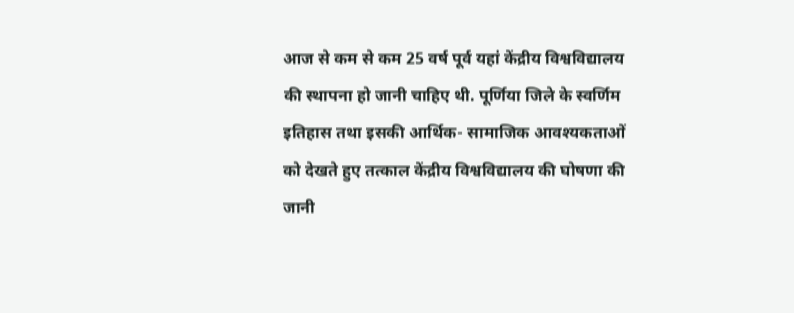आज से कम से कम 25 वर्ष पूर्व यहां केंद्रीय विश्वविद्यालय की स्थापना हो जानी चाहिए थी. पूर्णिया जिले के स्वर्णिम इतिहास तथा इसकी आर्थिक- सामाजिक आवश्यकताओं को देखते हुए तत्काल केंद्रीय विश्वविद्यालय की घोषणा की जानी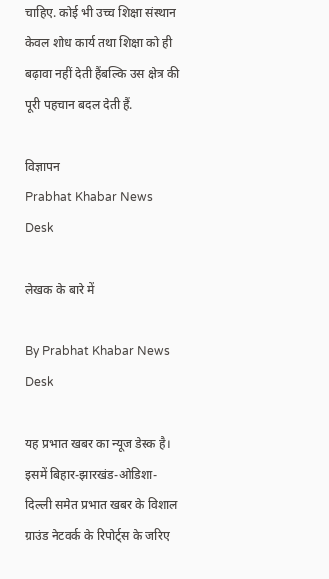चाहिए. कोई भी उच्च शिक्षा संस्थान केवल शोध कार्य तथा शिक्षा को ही बढ़ावा नहीं देती हैंबल्कि उस क्षेत्र की पूरी पहचान बदल देती हैं.

विज्ञापन
Prabhat Khabar News Desk

लेखक के बारे में

By Prabhat Khabar News Desk

यह प्रभात खबर का न्यूज डेस्क है। इसमें बिहार-झारखंड-ओडिशा-दिल्‍ली समेत प्रभात खबर के विशाल ग्राउंड नेटवर्क के रिपोर्ट्स के जरिए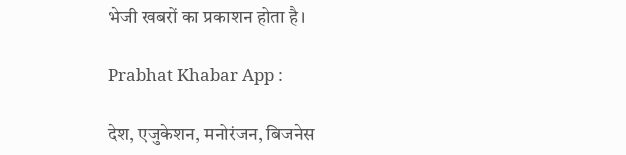भेजी खबरों का प्रकाशन होता है।

Prabhat Khabar App :

देश, एजुकेशन, मनोरंजन, बिजनेस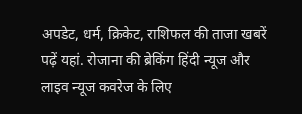अपडेट, धर्म, क्रिकेट, राशिफल की ताजा खबरें पढ़ें यहां. रोजाना की ब्रेकिंग हिंदी न्यूज और लाइव न्यूज कवरेज के लिए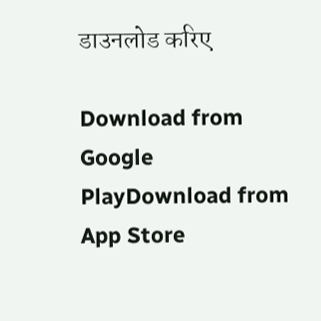डाउनलोड करिए

Download from Google PlayDownload from App Store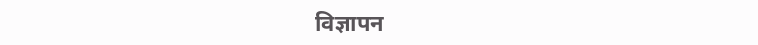विज्ञापन